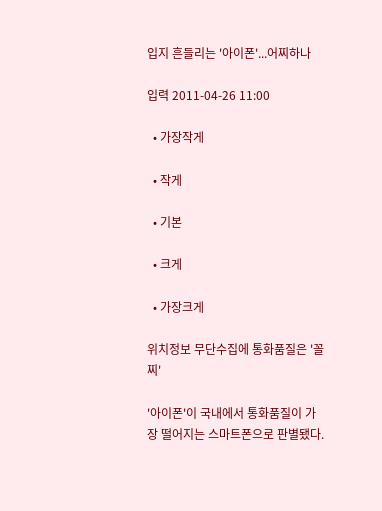입지 흔들리는 '아이폰'...어찌하나

입력 2011-04-26 11:00

  • 가장작게

  • 작게

  • 기본

  • 크게

  • 가장크게

위치정보 무단수집에 통화품질은 '꼴찌'

'아이폰'이 국내에서 통화품질이 가장 떨어지는 스마트폰으로 판별됐다.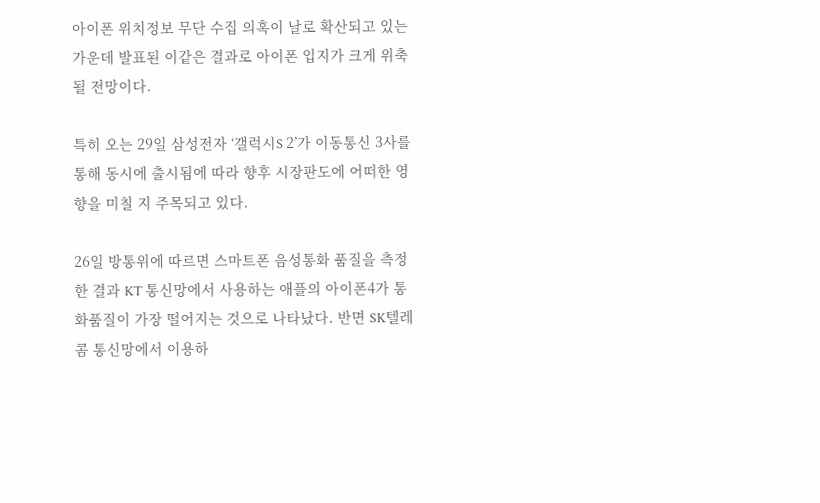아이폰 위치정보 무단 수집 의혹이 날로 확산되고 있는 가운데 발표된 이같은 결과로 아이폰 입지가 크게 위축될 전망이다.

특히 오는 29일 삼성전자 ‘갤럭시S 2’가 이동통신 3사를 통해 동시에 출시됨에 따라 향후 시장판도에 어떠한 영향을 미칠 지 주목되고 있다.

26일 방통위에 따르면 스마트폰 음성통화 품질을 측정한 결과 KT 통신망에서 사용하는 애플의 아이폰4가 통화품질이 가장 떨어지는 것으로 나타났다. 반면 SK텔레콤 통신망에서 이용하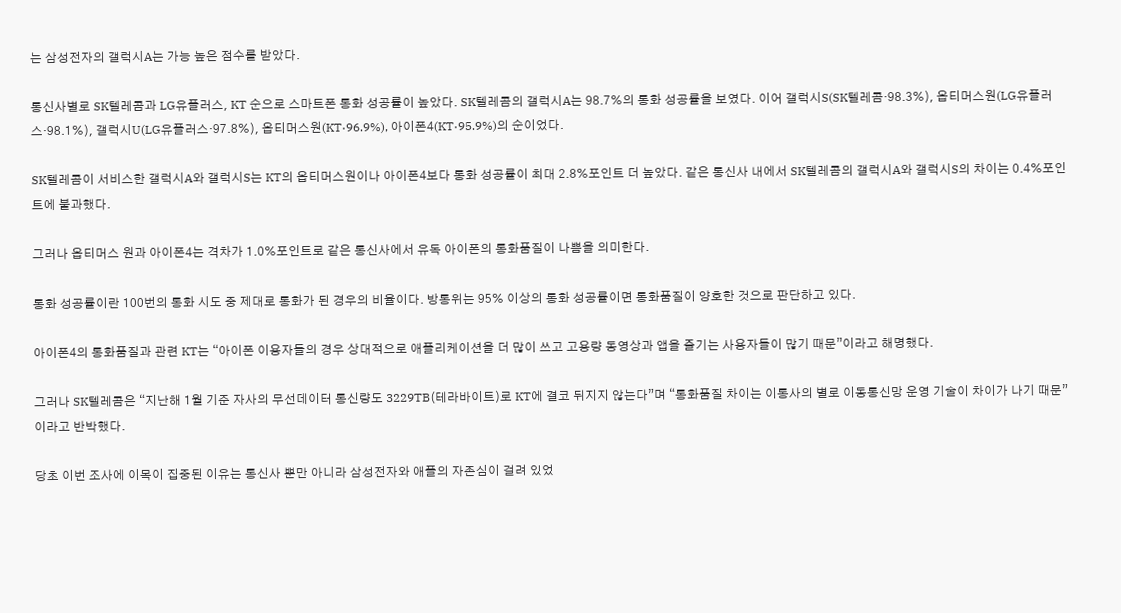는 삼성전자의 갤럭시A는 가능 높은 점수를 받았다.

통신사별로 SK텔레콤과 LG유플러스, KT 순으로 스마트폰 통화 성공률이 높았다. SK텔레콤의 갤럭시A는 98.7%의 통화 성공률을 보였다. 이어 갤럭시S(SK텔레콤·98.3%), 옵티머스원(LG유플러스·98.1%), 갤럭시U(LG유플러스·97.8%), 옵티머스원(KT·96.9%), 아이폰4(KT·95.9%)의 순이었다.

SK텔레콤이 서비스한 갤럭시A와 갤럭시S는 KT의 옵티머스원이나 아이폰4보다 통화 성공률이 최대 2.8%포인트 더 높았다. 같은 통신사 내에서 SK텔레콤의 갤럭시A와 갤럭시S의 차이는 0.4%포인트에 불과했다.

그러나 옵티머스 원과 아이폰4는 격차가 1.0%포인트로 같은 통신사에서 유독 아이폰의 통화품질이 나쁨을 의미한다.

통화 성공률이란 100번의 통화 시도 중 제대로 통화가 된 경우의 비율이다. 방통위는 95% 이상의 통화 성공률이면 통화품질이 양호한 것으로 판단하고 있다.

아이폰4의 통화품질과 관련 KT는 “아이폰 이용자들의 경우 상대적으로 애플리케이션을 더 많이 쓰고 고용량 동영상과 앱을 즐기는 사용자들이 많기 때문”이라고 해명했다.

그러나 SK텔레콤은 “지난해 1월 기준 자사의 무선데이터 통신량도 3229TB(테라바이트)로 KT에 결코 뒤지지 않는다”며 “통화품질 차이는 이통사의 별로 이동통신망 운영 기술이 차이가 나기 때문”이라고 반박했다.

당초 이번 조사에 이목이 집중된 이유는 통신사 뿐만 아니라 삼성전자와 애플의 자존심이 걸려 있었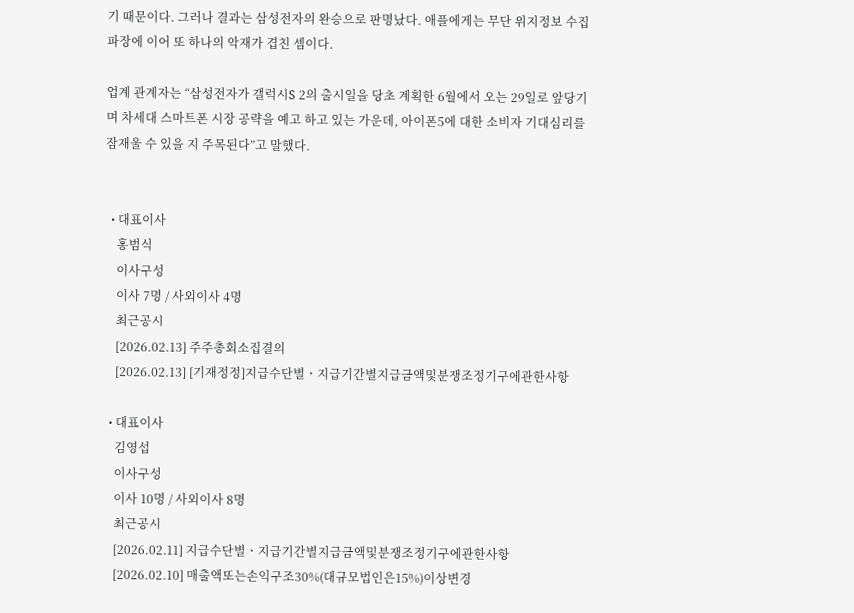기 때문이다. 그러나 결과는 삼성전자의 완승으로 판명났다. 애플에게는 무단 위지정보 수집 파장에 이어 또 하나의 악재가 겹친 셈이다.

업계 관계자는 “삼성전자가 갤럭시S 2의 출시일을 당초 계획한 6월에서 오는 29일로 앞당기며 차세대 스마트폰 시장 공략을 예고 하고 있는 가운데, 아이폰5에 대한 소비자 기대심리를 잠재울 수 있을 지 주목된다”고 말했다.


  • 대표이사
    홍범식
    이사구성
    이사 7명 / 사외이사 4명
    최근공시
    [2026.02.13] 주주총회소집결의
    [2026.02.13] [기재정정]지급수단별ㆍ지급기간별지급금액및분쟁조정기구에관한사항

  • 대표이사
    김영섭
    이사구성
    이사 10명 / 사외이사 8명
    최근공시
    [2026.02.11] 지급수단별ㆍ지급기간별지급금액및분쟁조정기구에관한사항
    [2026.02.10] 매출액또는손익구조30%(대규모법인은15%)이상변경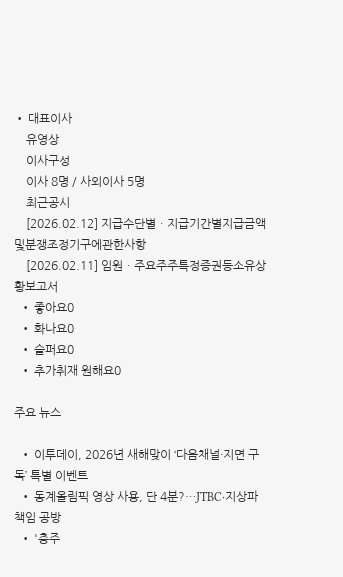• 대표이사
    유영상
    이사구성
    이사 8명 / 사외이사 5명
    최근공시
    [2026.02.12] 지급수단별ㆍ지급기간별지급금액및분쟁조정기구에관한사항
    [2026.02.11] 임원ㆍ주요주주특정증권등소유상황보고서
  • 좋아요0
  • 화나요0
  • 슬퍼요0
  • 추가취재 원해요0

주요 뉴스

  • 이투데이, 2026년 새해맞이 ‘다음채널·지면 구독’ 특별 이벤트
  • 동계올림픽 영상 사용, 단 4분?…JTBC·지상파 책임 공방
  • '충주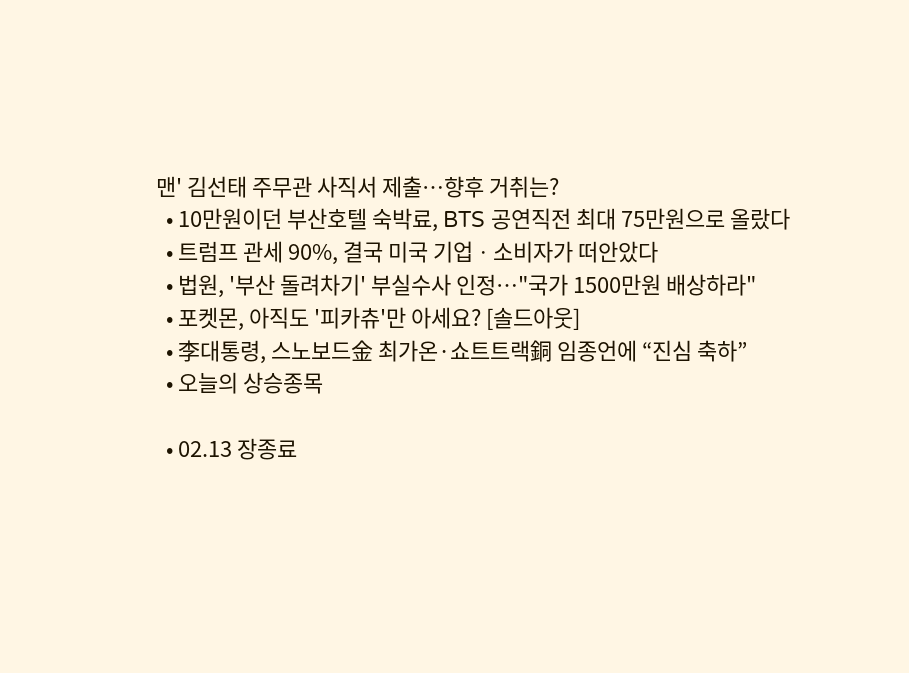맨' 김선태 주무관 사직서 제출…향후 거취는?
  • 10만원이던 부산호텔 숙박료, BTS 공연직전 최대 75만원으로 올랐다
  • 트럼프 관세 90%, 결국 미국 기업ㆍ소비자가 떠안았다
  • 법원, '부산 돌려차기' 부실수사 인정…"국가 1500만원 배상하라"
  • 포켓몬, 아직도 '피카츄'만 아세요? [솔드아웃]
  • 李대통령, 스노보드金 최가온·쇼트트랙銅 임종언에 “진심 축하”
  • 오늘의 상승종목

  • 02.13 장종료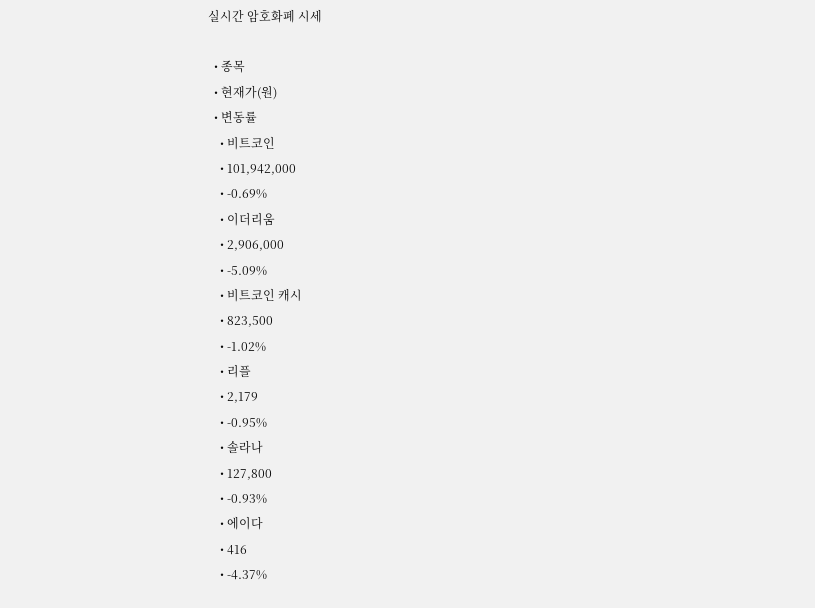실시간 암호화폐 시세

  • 종목
  • 현재가(원)
  • 변동률
    • 비트코인
    • 101,942,000
    • -0.69%
    • 이더리움
    • 2,906,000
    • -5.09%
    • 비트코인 캐시
    • 823,500
    • -1.02%
    • 리플
    • 2,179
    • -0.95%
    • 솔라나
    • 127,800
    • -0.93%
    • 에이다
    • 416
    • -4.37%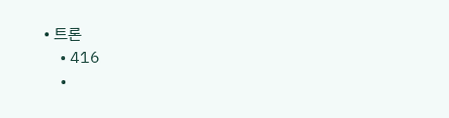• 트론
    • 416
    •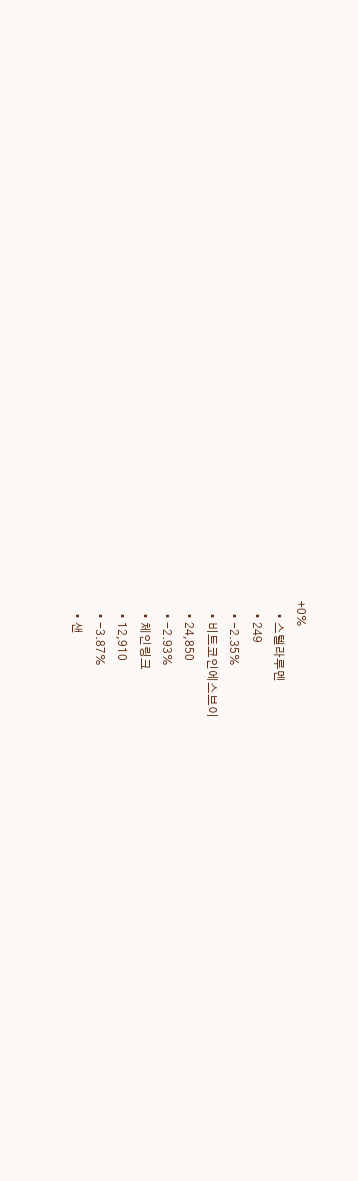+0%
    • 스텔라루멘
    • 249
    • -2.35%
    • 비트코인에스브이
    • 24,850
    • -2.93%
    • 체인링크
    • 12,910
    • -3.87%
    • 샌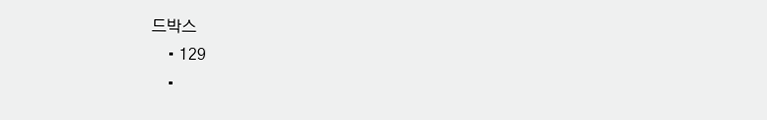드박스
    • 129
    •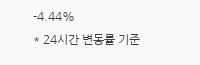-4.44%
* 24시간 변동률 기준